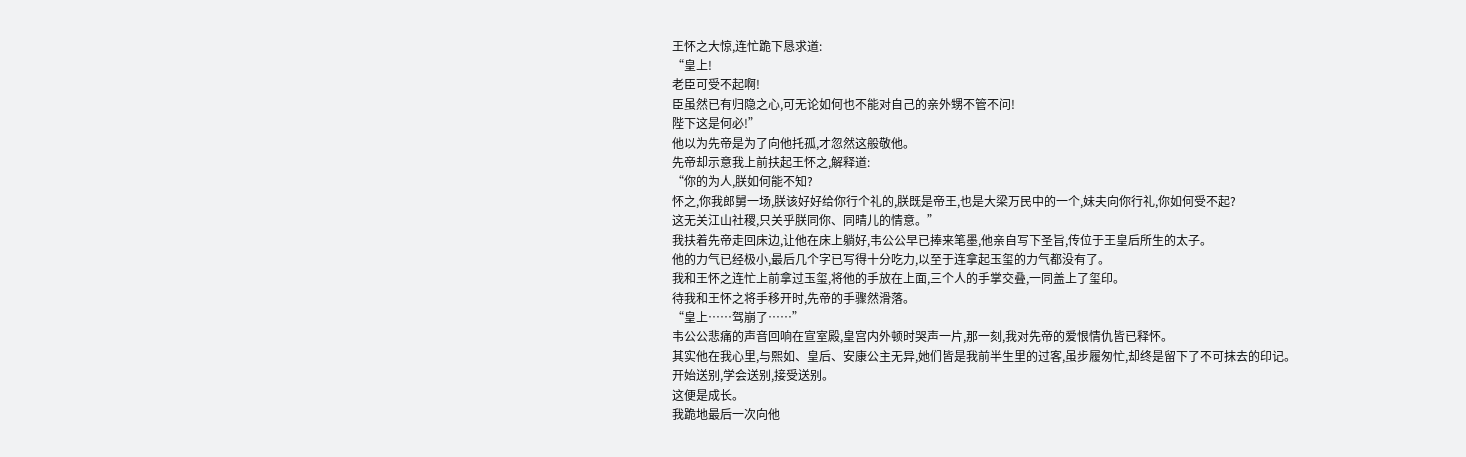王怀之大惊,连忙跪下恳求道:
“皇上!
老臣可受不起啊!
臣虽然已有归隐之心,可无论如何也不能对自己的亲外甥不管不问!
陛下这是何必!”
他以为先帝是为了向他托孤,才忽然这般敬他。
先帝却示意我上前扶起王怀之,解释道:
“你的为人,朕如何能不知?
怀之,你我郎舅一场,朕该好好给你行个礼的,朕既是帝王,也是大梁万民中的一个,妹夫向你行礼,你如何受不起?
这无关江山社稷,只关乎朕同你、同晴儿的情意。”
我扶着先帝走回床边,让他在床上躺好,韦公公早已捧来笔墨,他亲自写下圣旨,传位于王皇后所生的太子。
他的力气已经极小,最后几个字已写得十分吃力,以至于连拿起玉玺的力气都没有了。
我和王怀之连忙上前拿过玉玺,将他的手放在上面,三个人的手掌交叠,一同盖上了玺印。
待我和王怀之将手移开时,先帝的手骤然滑落。
“皇上……驾崩了……”
韦公公悲痛的声音回响在宣室殿,皇宫内外顿时哭声一片,那一刻,我对先帝的爱恨情仇皆已释怀。
其实他在我心里,与熙如、皇后、安康公主无异,她们皆是我前半生里的过客,虽步履匆忙,却终是留下了不可抹去的印记。
开始送别,学会送别,接受送别。
这便是成长。
我跪地最后一次向他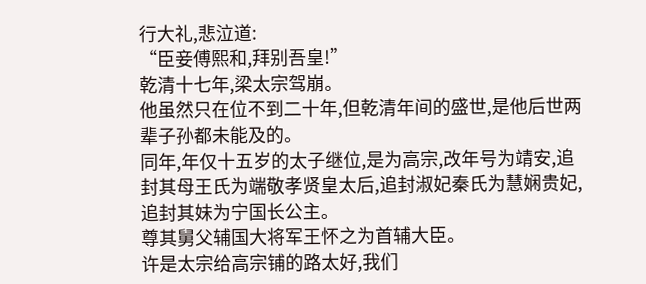行大礼,悲泣道:
“臣妾傅熙和,拜别吾皇!”
乾清十七年,梁太宗驾崩。
他虽然只在位不到二十年,但乾清年间的盛世,是他后世两辈子孙都未能及的。
同年,年仅十五岁的太子继位,是为高宗,改年号为靖安,追封其母王氏为端敬孝贤皇太后,追封淑妃秦氏为慧娴贵妃,追封其妹为宁国长公主。
尊其舅父辅国大将军王怀之为首辅大臣。
许是太宗给高宗铺的路太好,我们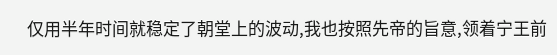仅用半年时间就稳定了朝堂上的波动,我也按照先帝的旨意,领着宁王前